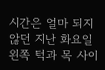시간은 얼마 되지 않던 지난 화요일 왼쪽 턱과 목 사이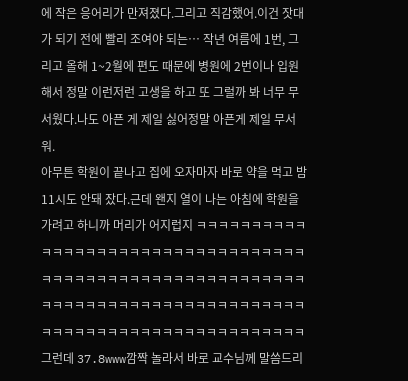에 작은 응어리가 만져졌다.그리고 직감했어.이건 잣대가 되기 전에 빨리 조여야 되는… 작년 여름에 1번, 그리고 올해 1~2월에 편도 때문에 병원에 2번이나 입원해서 정말 이런저런 고생을 하고 또 그럴까 봐 너무 무서웠다.나도 아픈 게 제일 싫어정말 아픈게 제일 무서워.
아무튼 학원이 끝나고 집에 오자마자 바로 약을 먹고 밤 11시도 안돼 잤다.근데 왠지 열이 나는 아침에 학원을 가려고 하니까 머리가 어지럽지 ㅋㅋㅋㅋㅋㅋㅋㅋㅋㅋㅋㅋㅋㅋㅋㅋㅋㅋㅋㅋㅋㅋㅋㅋㅋㅋㅋㅋㅋㅋㅋㅋㅋㅋㅋㅋㅋㅋㅋㅋㅋㅋㅋㅋㅋㅋㅋㅋㅋㅋㅋㅋㅋㅋㅋㅋㅋㅋㅋㅋㅋㅋㅋㅋㅋㅋㅋㅋㅋㅋㅋㅋㅋㅋㅋㅋㅋㅋㅋㅋㅋㅋㅋㅋㅋㅋㅋㅋㅋㅋㅋㅋㅋㅋㅋㅋㅋㅋㅋㅋㅋㅋㅋㅋㅋㅋ그런데 37.8www깜짝 놀라서 바로 교수님께 말씀드리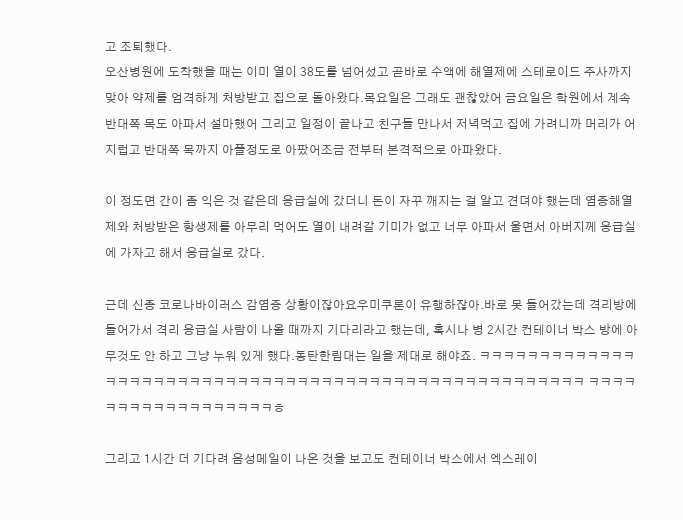고 조퇴했다.
오산병원에 도착했을 때는 이미 열이 38도를 넘어섰고 곧바로 수액에 해열제에 스테로이드 주사까지 맞아 약제를 엄격하게 처방받고 집으로 돌아왔다.목요일은 그래도 괜찮았어 금요일은 학원에서 계속 반대쪽 목도 아파서 설마했어 그리고 일정이 끝나고 친구들 만나서 저녁먹고 집에 가려니까 머리가 어지럽고 반대쪽 목까지 아플정도로 아팠어조금 전부터 본격적으로 아파왔다.

이 정도면 간이 좀 익은 것 같은데 응급실에 갔더니 돈이 자꾸 깨지는 걸 알고 견뎌야 했는데 염증해열제와 처방받은 항생제를 아무리 먹어도 열이 내려갈 기미가 없고 너무 아파서 울면서 아버지께 응급실에 가자고 해서 응급실로 갔다.

근데 신종 코로나바이러스 감염증 상황이잖아요우미쿠론이 유행하잖아.바로 못 들어갔는데 격리방에 들어가서 격리 응급실 사람이 나올 때까지 기다리라고 했는데, 혹시나 병 2시간 컨테이너 박스 방에 아무것도 안 하고 그냥 누워 있게 했다.동탄한림대는 일을 제대로 해야죠. ㅋㅋㅋㅋㅋㅋㅋㅋㅋㅋㅋㅋㅋㅋㅋㅋㅋㅋㅋㅋㅋㅋㅋㅋㅋㅋㅋㅋㅋㅋㅋㅋㅋㅋㅋㅋㅋㅋㅋㅋㅋㅋㅋㅋㅋㅋㅋㅋㅋㅋㅋㅋㅋ ㅋㅋㅋㅋㅋㅋㅋㅋㅋㅋㅋㅋㅋㅋㅋㅋㅋㅋㅎ

그리고 1시간 더 기다려 음성메일이 나온 것을 보고도 컨테이너 박스에서 엑스레이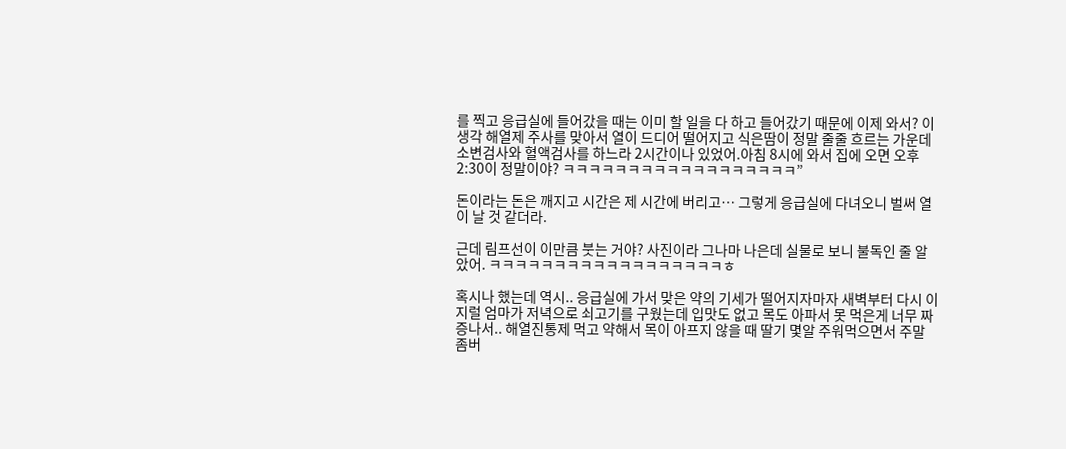를 찍고 응급실에 들어갔을 때는 이미 할 일을 다 하고 들어갔기 때문에 이제 와서? 이 생각 해열제 주사를 맞아서 열이 드디어 떨어지고 식은땀이 정말 줄줄 흐르는 가운데 소변검사와 혈액검사를 하느라 2시간이나 있었어.아침 8시에 와서 집에 오면 오후 2:30이 정말이야? ㅋㅋㅋㅋㅋㅋㅋㅋㅋㅋㅋㅋㅋㅋㅋㅋㅋㅋ”

돈이라는 돈은 깨지고 시간은 제 시간에 버리고… 그렇게 응급실에 다녀오니 벌써 열이 날 것 같더라.

근데 림프선이 이만큼 붓는 거야? 사진이라 그나마 나은데 실물로 보니 불독인 줄 알았어. ㅋㅋㅋㅋㅋㅋㅋㅋㅋㅋㅋㅋㅋㅋㅋㅋㅋㅋㅎ

혹시나 했는데 역시.. 응급실에 가서 맞은 약의 기세가 떨어지자마자 새벽부터 다시 이지럴 엄마가 저녁으로 쇠고기를 구웠는데 입맛도 없고 목도 아파서 못 먹은게 너무 짜증나서.. 해열진통제 먹고 약해서 목이 아프지 않을 때 딸기 몇알 주워먹으면서 주말 좀버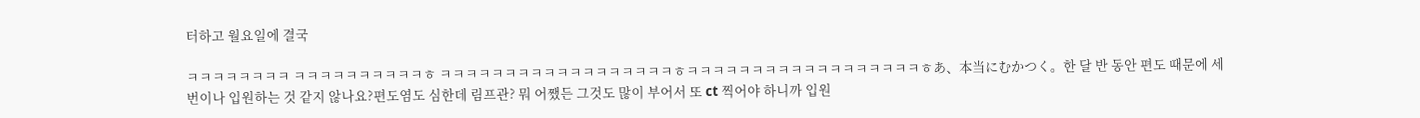터하고 월요일에 결국

ㅋㅋㅋㅋㅋㅋㅋㅋ ㅋㅋㅋㅋㅋㅋㅋㅋㅋㅋㅎ ㅋㅋㅋㅋㅋㅋㅋㅋㅋㅋㅋㅋㅋㅋㅋㅋㅋㅋㅎㅋㅋㅋㅋㅋㅋㅋㅋㅋㅋㅋㅋㅋㅋㅋㅋㅋㅋㅎあ、本当にむかつく。한 달 반 동안 편도 때문에 세 번이나 입원하는 것 같지 않나요?편도염도 심한데 림프관? 뭐 어쨌든 그것도 많이 부어서 또 ct 찍어야 하니까 입원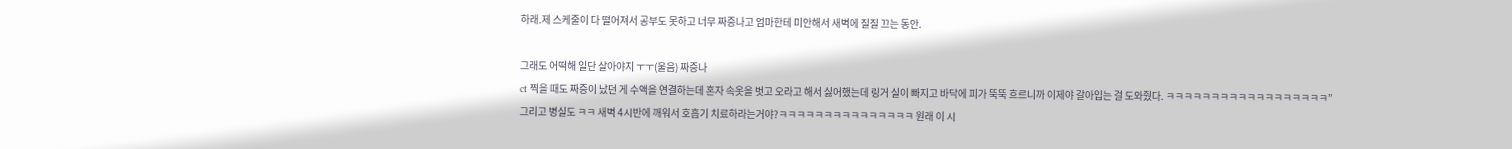하래.제 스케줄이 다 떨어져서 공부도 못하고 너무 짜증나고 엄마한테 미안해서 새벽에 질질 끄는 동안.

그래도 어떡해 일단 살아야지 ㅜㅜ(울음) 짜증나
ct 찍을 때도 짜증이 났던 게 수액을 연결하는데 혼자 속옷을 벗고 오라고 해서 싫어했는데 링거 실이 빠지고 바닥에 피가 뚝뚝 흐르니까 이제야 갈아입는 걸 도와줬다. ㅋㅋㅋㅋㅋㅋㅋㅋㅋㅋㅋㅋㅋㅋㅋㅋㅋㅋ”
그리고 병실도 ㅋㅋ 새벽 4시반에 깨워서 호흡기 치료하라는거야?ㅋㅋㅋㅋㅋㅋㅋㅋㅋㅋㅋㅋㅋㅋㅋ 원래 이 시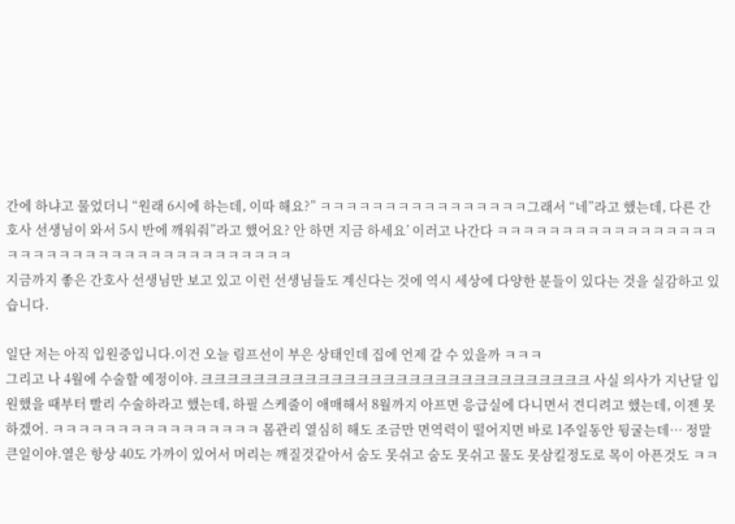간에 하냐고 물었더니 “원래 6시에 하는데, 이따 해요?” ㅋㅋㅋㅋㅋㅋㅋㅋㅋㅋㅋㅋㅋㅋㅋㅋ그래서 “네”라고 했는데, 다른 간호사 선생님이 와서 5시 반에 깨워줘”라고 했어요? 안 하면 지금 하세요’ 이러고 나간다 ㅋㅋㅋㅋㅋㅋㅋㅋㅋㅋㅋㅋㅋㅋㅋㅋㅋㅋㅋㅋㅋㅋㅋㅋㅋㅋㅋㅋㅋㅋㅋㅋㅋㅋㅋㅋㅋㅋㅋ
지금까지 좋은 간호사 선생님만 보고 있고 이런 선생님들도 계신다는 것에 역시 세상에 다양한 분들이 있다는 것을 실감하고 있습니다.

일단 저는 아직 입원중입니다.이건 오늘 림프선이 부은 상태인데 집에 언제 갈 수 있을까 ㅋㅋㅋ
그리고 나 4월에 수술할 예정이야. 크크크크크크크크크크크크크크크크크크크크크크크크크크크크크크 사실 의사가 지난달 입원했을 때부터 빨리 수술하라고 했는데, 하필 스케줄이 애매해서 8월까지 아프면 응급실에 다니면서 견디려고 했는데, 이젠 못하겠어. ㅋㅋㅋㅋㅋㅋㅋㅋㅋㅋㅋㅋㅋㅋㅋㅋ 몸관리 열심히 해도 조금만 면역력이 떨어지면 바로 1주일동안 뒹굴는데… 정말 큰일이야.열은 항상 40도 가까이 있어서 머리는 깨질것같아서 숨도 못쉬고 숨도 못쉬고 물도 못삼킬정도로 목이 아픈것도 ㅋㅋ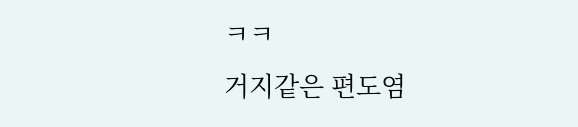ㅋㅋ
거지같은 편도염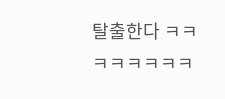탈출한다 ㅋㅋㅋㅋㅋㅋㅋㅋ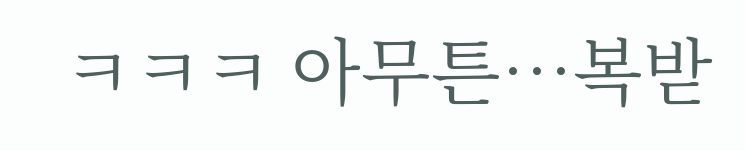ㅋㅋㅋ 아무튼…복받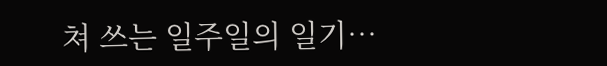쳐 쓰는 일주일의 일기…